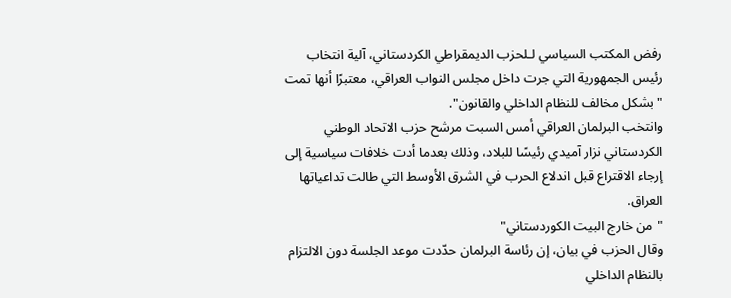رفض المكتب السياسي لـلحزب الديمقراطي الكردستاني، آلية انتخاب رئيس الجمهورية التي جرت داخل مجلس النواب العراقي، معتبرًا أنها تمت "بشكل مخالف للنظام الداخلي والقانون".
وانتخب البرلمان العراقي أمس السبت مرشح حزب الاتحاد الوطني الكردستاني نزار آميدي رئيسًا للبلاد، وذلك بعدما أدت خلافات سياسية إلى إرجاء الاقتراع قبل اندلاع الحرب في الشرق الأوسط التي طالت تداعياتها العراق.
"من خارج البيت الكوردستاني"
وقال الحزب في بيان، إن رئاسة البرلمان حدّدت موعد الجلسة دون الالتزام بالنظام الداخلي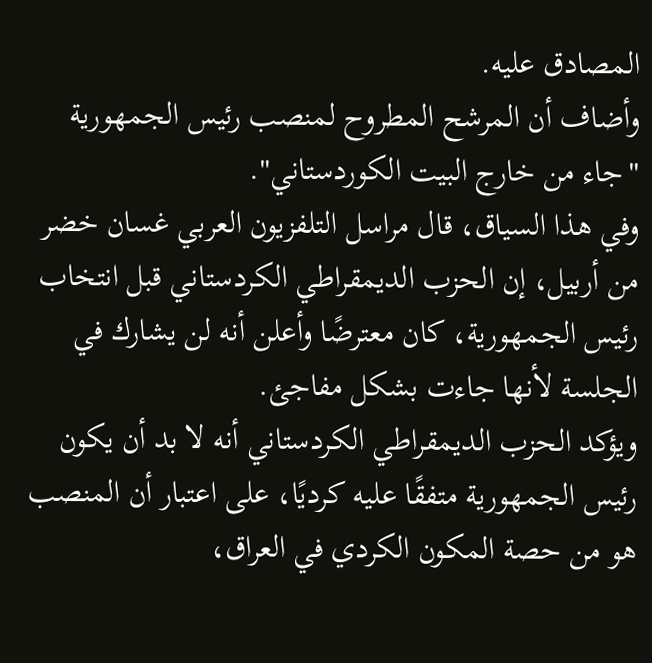المصادق عليه.
وأضاف أن المرشح المطروح لمنصب رئيس الجمهورية "جاء من خارج البيت الكوردستاني".
وفي هذا السياق، قال مراسل التلفزيون العربي غسان خضر من أربيل، إن الحزب الديمقراطي الكردستاني قبل انتخاب رئيس الجمهورية، كان معترضًا وأعلن أنه لن يشارك في الجلسة لأنها جاءت بشكل مفاجئ.
ويؤكد الحزب الديمقراطي الكردستاني أنه لا بد أن يكون رئيس الجمهورية متفقًا عليه كرديًا، على اعتبار أن المنصب هو من حصة المكون الكردي في العراق،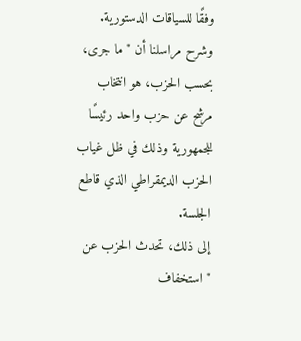وفقًا للسياقات الدستورية.
وشرح مراسلنا أن "ما جرى، بحسب الحزب، هو انتخاب مرشح عن حزب واحد رئيسًا للجمهورية وذلك في ظل غياب الحزب الديمقراطي الذي قاطع الجلسة.
إلى ذلك، تحدث الحزب عن "استخفاف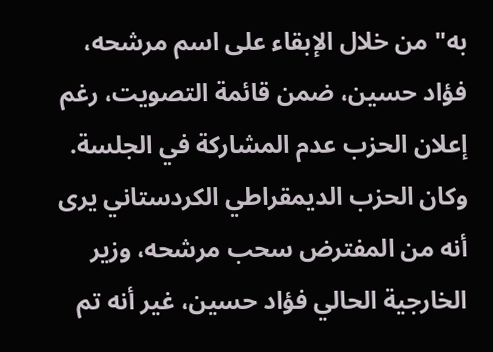به" من خلال الإبقاء على اسم مرشحه، فؤاد حسين، ضمن قائمة التصويت، رغم إعلان الحزب عدم المشاركة في الجلسة.
وكان الحزب الديمقراطي الكردستاني يرى أنه من المفترض سحب مرشحه، وزير الخارجية الحالي فؤاد حسين، غير أنه تم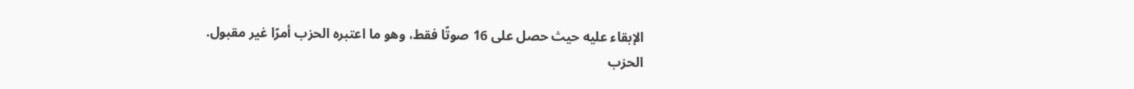الإبقاء عليه حيث حصل على 16 صوتًا فقط، وهو ما اعتبره الحزب أمرًا غير مقبول.
الحزب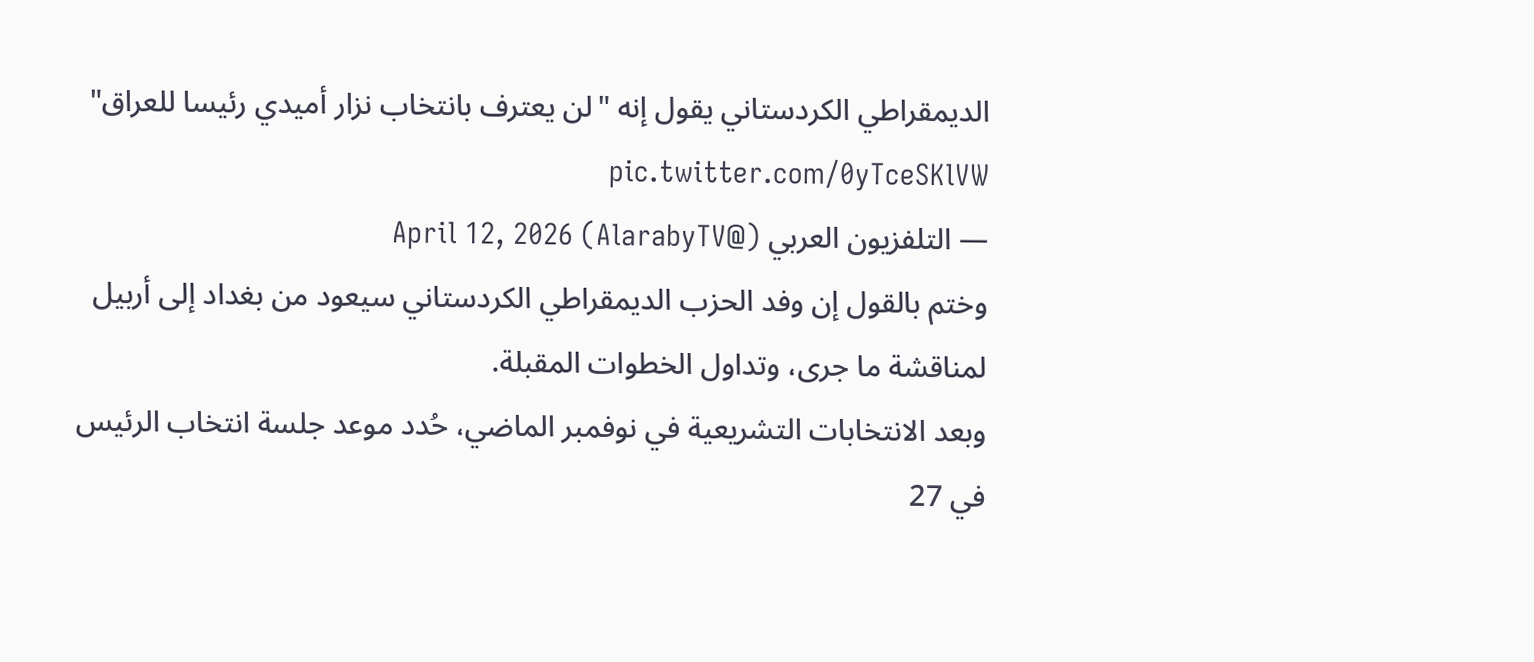الديمقراطي الكردستاني يقول إنه "لن يعترف بانتخاب نزار أميدي رئيسا للعراق" pic.twitter.com/0yTceSKlVW
— التلفزيون العربي (@AlarabyTV) April 12, 2026
وختم بالقول إن وفد الحزب الديمقراطي الكردستاني سيعود من بغداد إلى أربيل لمناقشة ما جرى، وتداول الخطوات المقبلة.
وبعد الانتخابات التشريعية في نوفمبر الماضي، حُدد موعد جلسة انتخاب الرئيس في 27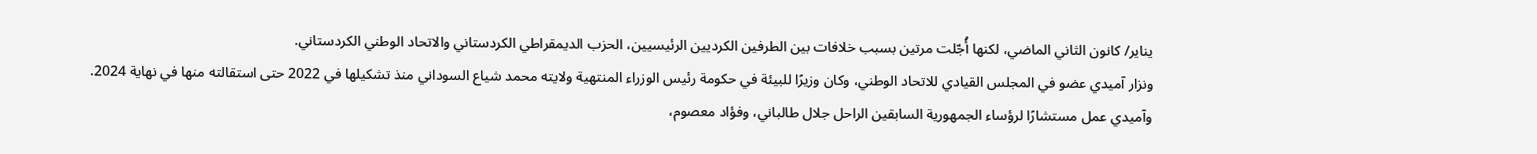يناير/ كانون الثاني الماضي، لكنها أُجّلت مرتين بسبب خلافات بين الطرفين الكرديين الرئيسيين، الحزب الديمقراطي الكردستاني والاتحاد الوطني الكردستاني.
ونزار آميدي عضو في المجلس القيادي للاتحاد الوطني، وكان وزيرًا للبيئة في حكومة رئيس الوزراء المنتهية ولايته محمد شياع السوداني منذ تشكيلها في 2022 حتى استقالته منها في نهاية 2024.
وآميدي عمل مستشارًا لرؤساء الجمهورية السابقين الراحل جلال طالباني، وفؤاد معصوم،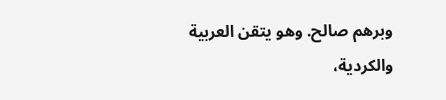وبرهم صالح. وهو يتقن العربية والكردية،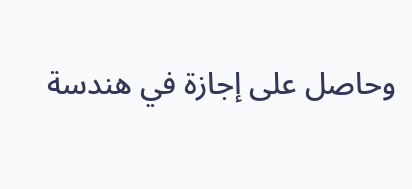وحاصل على إجازة في هندسة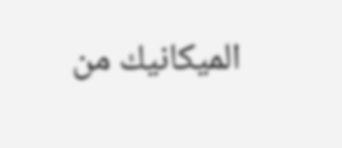الميكانيك من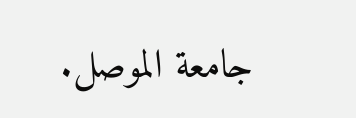جامعة الموصل.